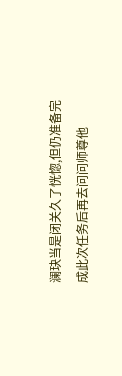澜玦当是闭关久了恍惚,但仍准备完成此次任务后再去问问师尊他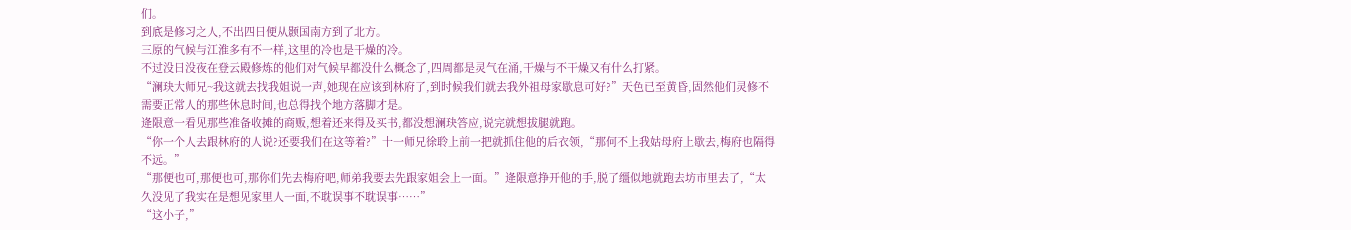们。
到底是修习之人,不出四日便从颢国南方到了北方。
三原的气候与江淮多有不一样,这里的冷也是干燥的冷。
不过没日没夜在登云殿修炼的他们对气候早都没什么概念了,四周都是灵气在涌,干燥与不干燥又有什么打紧。
“澜玦大师兄~我这就去找我姐说一声,她现在应该到林府了,到时候我们就去我外祖母家歇息可好?”天色已至黄昏,固然他们灵修不需要正常人的那些休息时间,也总得找个地方落脚才是。
逄限意一看见那些准备收摊的商贩,想着还来得及买书,都没想澜玦答应,说完就想拔腿就跑。
“你一个人去跟林府的人说?还要我们在这等着?”十一师兄徐聆上前一把就抓住他的后衣领,“那何不上我姑母府上歇去,梅府也隔得不远。”
“那便也可,那便也可,那你们先去梅府吧,师弟我要去先跟家姐会上一面。”逄限意挣开他的手,脱了缰似地就跑去坊市里去了,“太久没见了我实在是想见家里人一面,不耽误事不耽误事……”
“这小子,”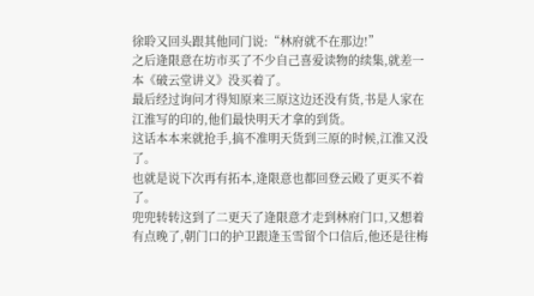徐聆又回头跟其他同门说:“林府就不在那边!”
之后逄限意在坊市买了不少自己喜爱读物的续集,就差一本《破云堂讲义》没买着了。
最后经过询问才得知原来三原这边还没有货,书是人家在江淮写的印的,他们最快明天才拿的到货。
这话本本来就抢手,搞不准明天货到三原的时候,江淮又没了。
也就是说下次再有拓本,逄限意也都回登云殿了更买不着了。
兜兜转转这到了二更天了逄限意才走到林府门口,又想着有点晚了,朝门口的护卫跟逄玉雪留个口信后,他还是往梅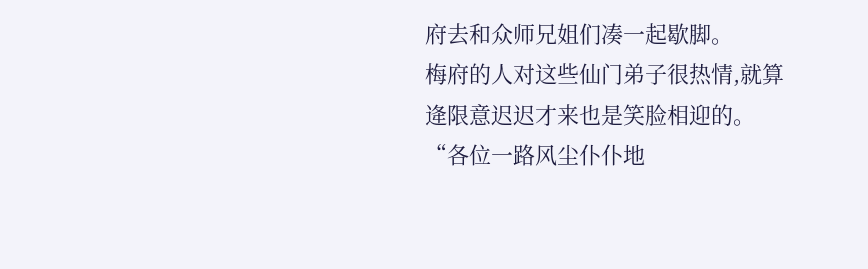府去和众师兄姐们凑一起歇脚。
梅府的人对这些仙门弟子很热情,就算逄限意迟迟才来也是笑脸相迎的。
“各位一路风尘仆仆地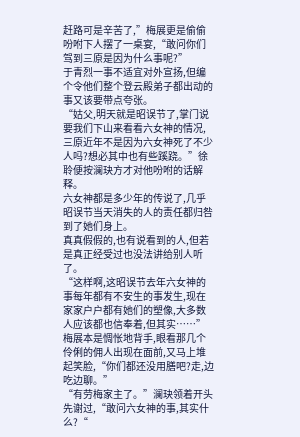赶路可是辛苦了,”梅展更是偷偷吩咐下人摆了一桌宴,“敢问你们驾到三原是因为什么事呢?”
于青烈一事不适宜对外宣扬,但编个令他们整个登云殿弟子都出动的事又该要带点夸张。
“姑父,明天就是昭误节了,掌门说要我们下山来看看六女神的情况,三原近年不是因为六女神死了不少人吗?想必其中也有些蹊跷。”徐聆便按澜玦方才对他吩咐的话解释。
六女神都是多少年的传说了,几乎昭误节当天消失的人的责任都归咎到了她们身上。
真真假假的,也有说看到的人,但若是真正经受过也没法讲给别人听了。
“这样啊,这昭误节去年六女神的事每年都有不安生的事发生,现在家家户户都有她们的塑像,大多数人应该都也信奉着,但其实……”梅展本是惆怅地背手,眼看那几个伶俐的佣人出现在面前,又马上堆起笑脸,“你们都还没用膳吧?走,边吃边聊。”
“有劳梅家主了。”澜玦领着开头先谢过,“敢问六女神的事,其实什么?“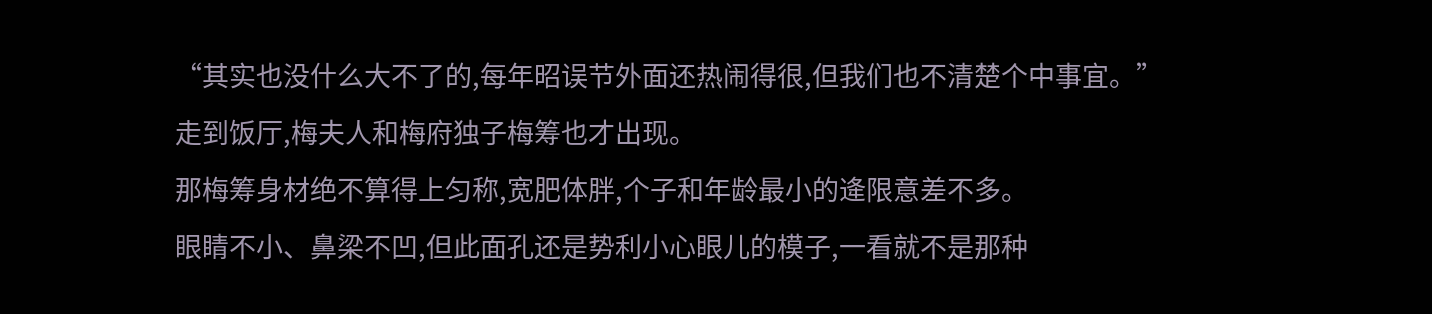“其实也没什么大不了的,每年昭误节外面还热闹得很,但我们也不清楚个中事宜。”
走到饭厅,梅夫人和梅府独子梅筹也才出现。
那梅筹身材绝不算得上匀称,宽肥体胖,个子和年龄最小的逄限意差不多。
眼睛不小、鼻梁不凹,但此面孔还是势利小心眼儿的模子,一看就不是那种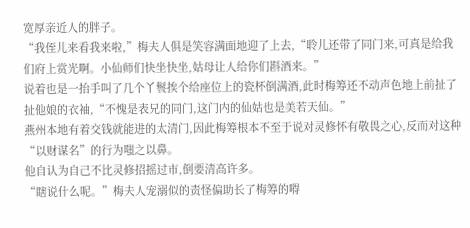宽厚亲近人的胖子。
“我侄儿来看我来啦,”梅夫人俱是笑容满面地迎了上去,“聆儿还带了同门来,可真是给我们府上赏光啊。小仙师们快坐快坐,姑母让人给你们斟酒来。”
说着也是一抬手叫了几个丫鬟挨个给座位上的瓷杯倒满酒,此时梅筹还不动声色地上前扯了扯他娘的衣袖,“不愧是表兄的同门,这门内的仙姑也是美若天仙。”
燕州本地有着交钱就能进的太清门,因此梅筹根本不至于说对灵修怀有敬畏之心,反而对这种“以财谋名”的行为嗤之以鼻。
他自认为自己不比灵修招摇过市,倒要清高许多。
“瞎说什么呢。”梅夫人宠溺似的责怪偏助长了梅筹的嘚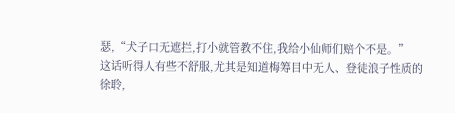瑟,“犬子口无遮拦,打小就管教不住,我给小仙师们赔个不是。”
这话听得人有些不舒服,尤其是知道梅筹目中无人、登徒浪子性质的徐聆,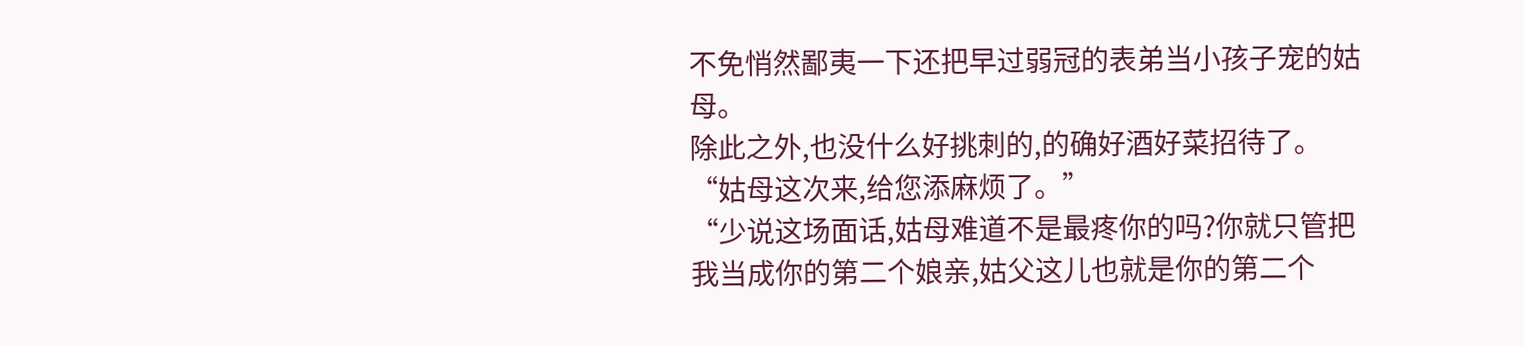不免悄然鄙夷一下还把早过弱冠的表弟当小孩子宠的姑母。
除此之外,也没什么好挑刺的,的确好酒好菜招待了。
“姑母这次来,给您添麻烦了。”
“少说这场面话,姑母难道不是最疼你的吗?你就只管把我当成你的第二个娘亲,姑父这儿也就是你的第二个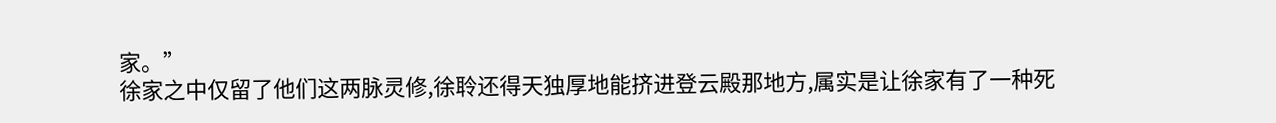家。”
徐家之中仅留了他们这两脉灵修,徐聆还得天独厚地能挤进登云殿那地方,属实是让徐家有了一种死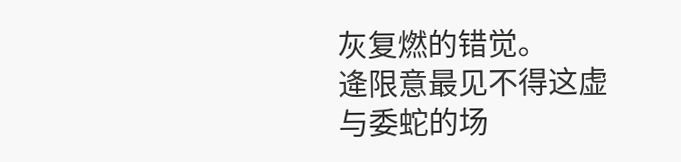灰复燃的错觉。
逄限意最见不得这虚与委蛇的场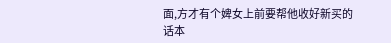面,方才有个婢女上前要帮他收好新买的话本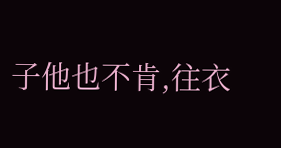子他也不肯,往衣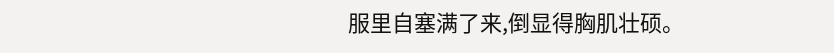服里自塞满了来,倒显得胸肌壮硕。